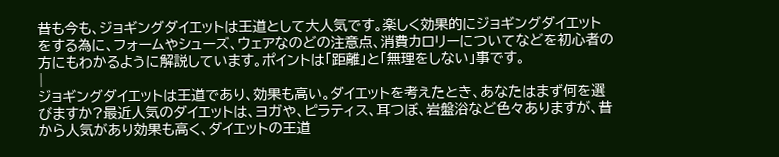昔も今も、ジョギングダイエットは王道として大人気です。楽しく効果的にジョギングダイエットをする為に、フォームやシューズ、ウェアなのどの注意点、消費カロリーについてなどを初心者の方にもわかるように解説しています。ポイントは「距離」と「無理をしない」事です。
|
ジョギングダイエットは王道であり、効果も高い。ダイエットを考えたとき、あなたはまず何を選びますか?最近人気のダイエットは、ヨガや、ピラティス、耳つぼ、岩盤浴など色々ありますが、昔から人気があり効果も高く、ダイエットの王道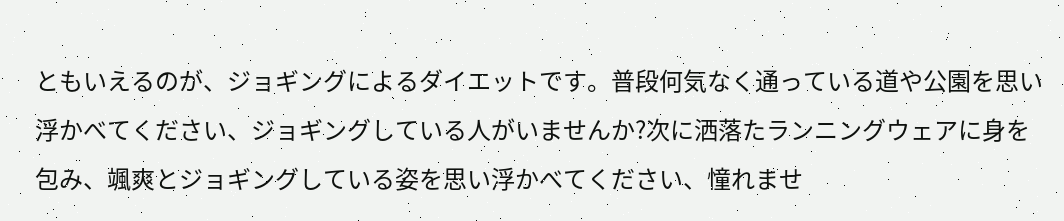ともいえるのが、ジョギングによるダイエットです。普段何気なく通っている道や公園を思い浮かべてください、ジョギングしている人がいませんか?次に洒落たランニングウェアに身を包み、颯爽とジョギングしている姿を思い浮かべてください、憧れませ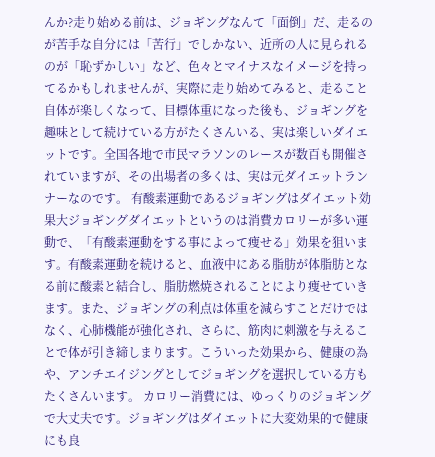んか?走り始める前は、ジョギングなんて「面倒」だ、走るのが苦手な自分には「苦行」でしかない、近所の人に見られるのが「恥ずかしい」など、色々とマイナスなイメージを持ってるかもしれませんが、実際に走り始めてみると、走ること自体が楽しくなって、目標体重になった後も、ジョギングを趣味として続けている方がたくさんいる、実は楽しいダイエットです。全国各地で市民マラソンのレースが数百も開催されていますが、その出場者の多くは、実は元ダイエットランナーなのです。 有酸素運動であるジョギングはダイエット効果大ジョギングダイエットというのは消費カロリーが多い運動で、「有酸素運動をする事によって痩せる」効果を狙います。有酸素運動を続けると、血液中にある脂肪が体脂肪となる前に酸素と結合し、脂肪燃焼されることにより痩せていきます。また、ジョギングの利点は体重を減らすことだけではなく、心肺機能が強化され、さらに、筋肉に刺激を与えることで体が引き締しまります。こういった効果から、健康の為や、アンチエイジングとしてジョギングを選択している方もたくさんいます。 カロリー消費には、ゆっくりのジョギングで大丈夫です。ジョギングはダイエットに大変効果的で健康にも良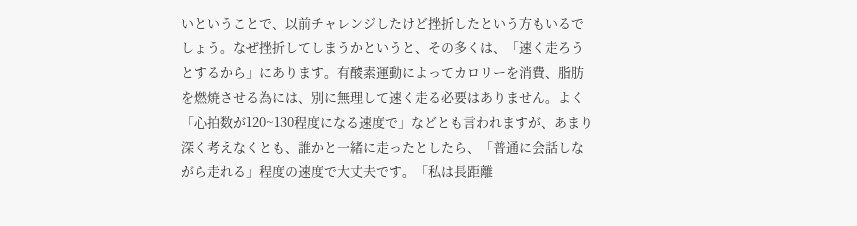いということで、以前チャレンジしたけど挫折したという方もいるでしょう。なぜ挫折してしまうかというと、その多くは、「速く走ろうとするから」にあります。有酸素運動によってカロリーを消費、脂肪を燃焼させる為には、別に無理して速く走る必要はありません。よく「心拍数が120~130程度になる速度で」などとも言われますが、あまり深く考えなくとも、誰かと一緒に走ったとしたら、「普通に会話しながら走れる」程度の速度で大丈夫です。「私は長距離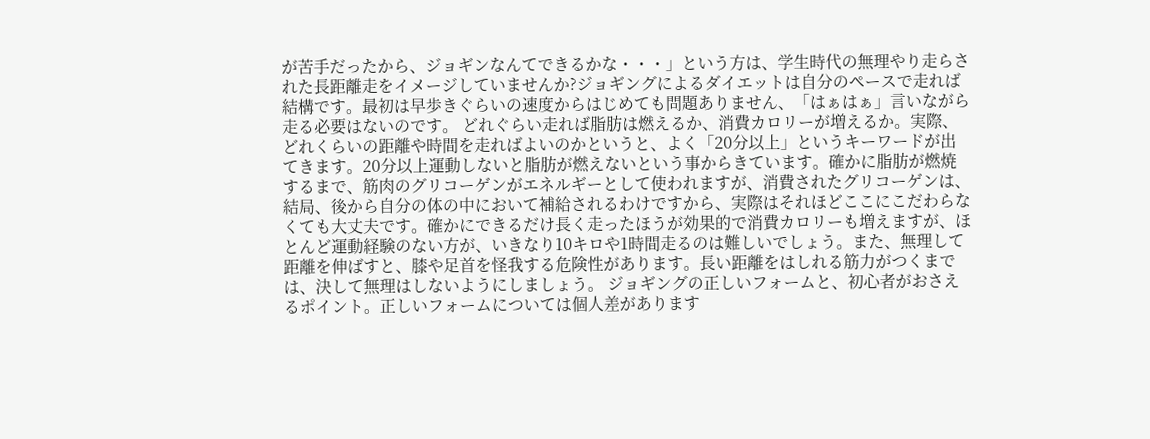が苦手だったから、ジョギンなんてできるかな・・・」という方は、学生時代の無理やり走らされた長距離走をイメージしていませんか?ジョギングによるダイエットは自分のペースで走れば結構です。最初は早歩きぐらいの速度からはじめても問題ありません、「はぁはぁ」言いながら走る必要はないのです。 どれぐらい走れば脂肪は燃えるか、消費カロリーが増えるか。実際、どれくらいの距離や時間を走ればよいのかというと、よく「20分以上」というキーワードが出てきます。20分以上運動しないと脂肪が燃えないという事からきています。確かに脂肪が燃焼するまで、筋肉のグリコーゲンがエネルギーとして使われますが、消費されたグリコーゲンは、結局、後から自分の体の中において補給されるわけですから、実際はそれほどここにこだわらなくても大丈夫です。確かにできるだけ長く走ったほうが効果的で消費カロリーも増えますが、ほとんど運動経験のない方が、いきなり10キロや1時間走るのは難しいでしょう。また、無理して距離を伸ばすと、膝や足首を怪我する危険性があります。長い距離をはしれる筋力がつくまでは、決して無理はしないようにしましょう。 ジョギングの正しいフォームと、初心者がおさえるポイント。正しいフォームについては個人差があります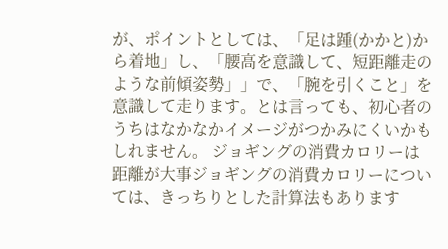が、ポイントとしては、「足は踵(かかと)から着地」し、「腰高を意識して、短距離走のような前傾姿勢」」で、「腕を引くこと」を意識して走ります。とは言っても、初心者のうちはなかなかイメージがつかみにくいかもしれません。 ジョギングの消費カロリーは距離が大事ジョギングの消費カロリーについては、きっちりとした計算法もあります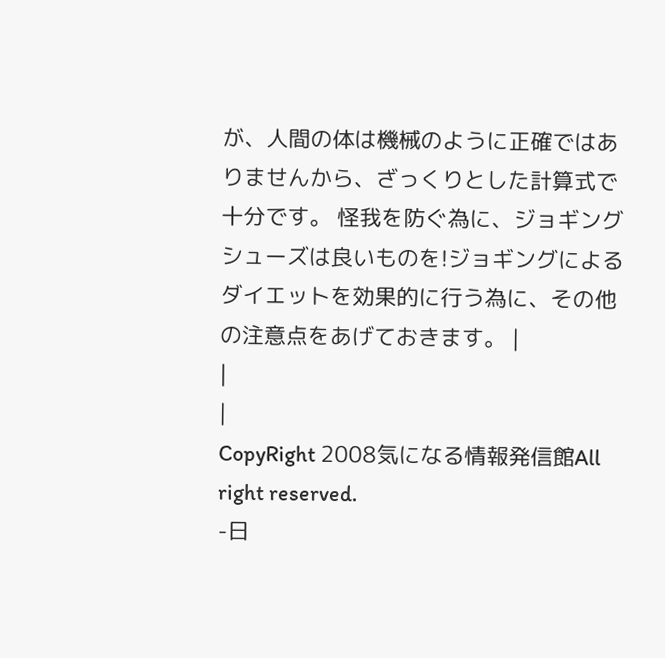が、人間の体は機械のように正確ではありませんから、ざっくりとした計算式で十分です。 怪我を防ぐ為に、ジョギングシューズは良いものを!ジョギングによるダイエットを効果的に行う為に、その他の注意点をあげておきます。 |
|
|
CopyRight 2008気になる情報発信館All
right reserved.
-日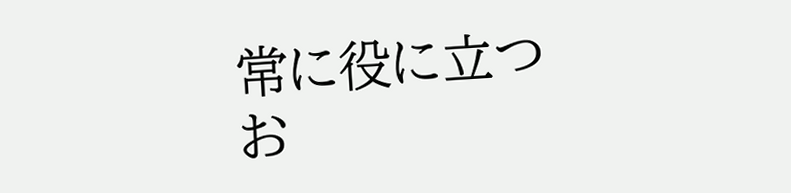常に役に立つお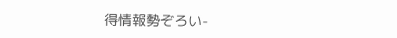得情報勢ぞろい-